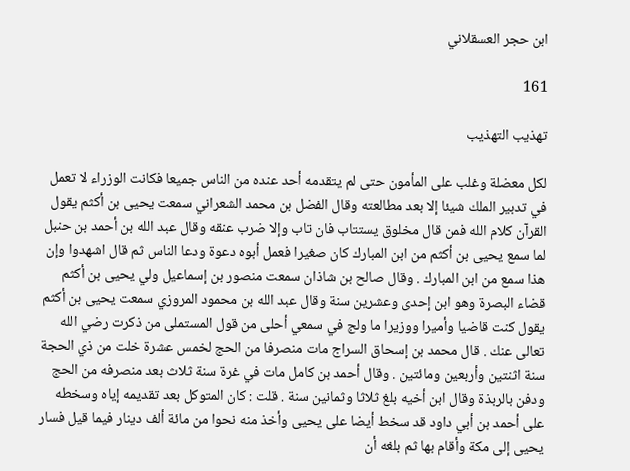ابن حجر العسقلاني

161

تهذيب التهذيب

لكل معضلة وغلب على المأمون حتى لم يتقدمه أحد عنده من الناس جميعا فكانت الوزراء لا تعمل في تدبير الملك شيئا إلا بعد مطالعته وقال الفضل بن محمد الشعراني سمعت يحيى بن أكثم يقول القرآن كلام الله فمن قال مخلوق يستتاب فان تاب وإلا ضرب عنقه وقال عبد الله بن أحمد بن حنبل لما سمع يحيى بن أكثم من ابن المبارك كان صغيرا فعمل أبوه دعوة ودعا الناس ثم قال اشهدوا وإن هذا سمع من ابن المبارك . وقال صالح بن شاذان سمعت منصور بن إسماعيل ولي يحيى بن أكثم قضاء البصرة وهو ابن إحدى وعشرين سنة وقال عبد الله بن محمود المروزي سمعت يحيى بن أكثم يقول كنت قاضيا وأميرا ووزيرا ما ولج في سمعي أحلى من قول المستملى من ذكرت رضي الله تعالى عنك . قال محمد بن إسحاق السراج مات منصرفا من الحج لخمس عشرة خلت من ذي الحجة سنة اثنتين وأربعين ومائتين . وقال أحمد بن كامل مات في غرة سنة ثلاث بعد منصرفه من الحج ودفن بالربذة وقال ابن أخيه بلغ ثلاثا وثمانين سنة . قلت : كان المتوكل بعد تقديمه إياه وسخطه على أحمد بن أبي داود قد سخط أيضا على يحيى وأخذ منه نحوا من مائة ألف دينار فيما قيل فسار يحيى إلى مكة وأقام بها ثم بلغه أن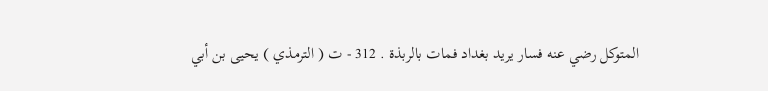المتوكل رضي عنه فسار يريد بغداد فمات بالربذة . 312 - ت ( الترمذي ) يحيى بن أبي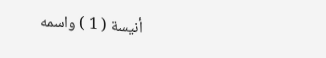أنيسة ( 1 ) واسمه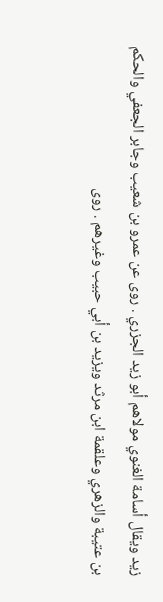زيد ويقال أسامة الغنوي مولاهم أبو زيد الجزري . روى عن عمرو بن شعيب وجابر الجعفي والحكم بن عتيبة والزهري وعلقمة ابن مرثد ويزيد بن أبي حبيب وغيرهم . روى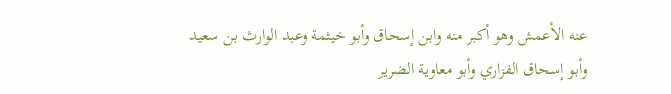عنه الأعمش وهو أكبر منه وابن إسحاق وأبو خيثمة وعبد الوارث بن سعيد وأبو إسحاق الفزاري وأبو معاوية الضرير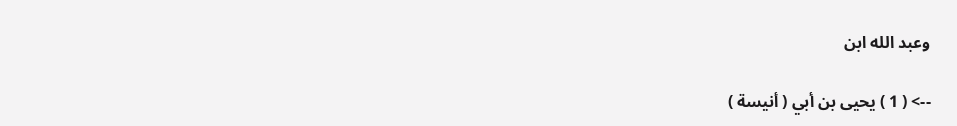وعبد الله ابن

--> ( 1 ) يحيى بن أبي ( أنيسة )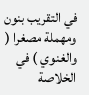في التقريب بنون ومهملة مصغرا ( والغنوي ) في الخلاصة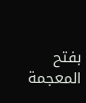بفتح المعجمة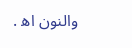والنون اه‍ .